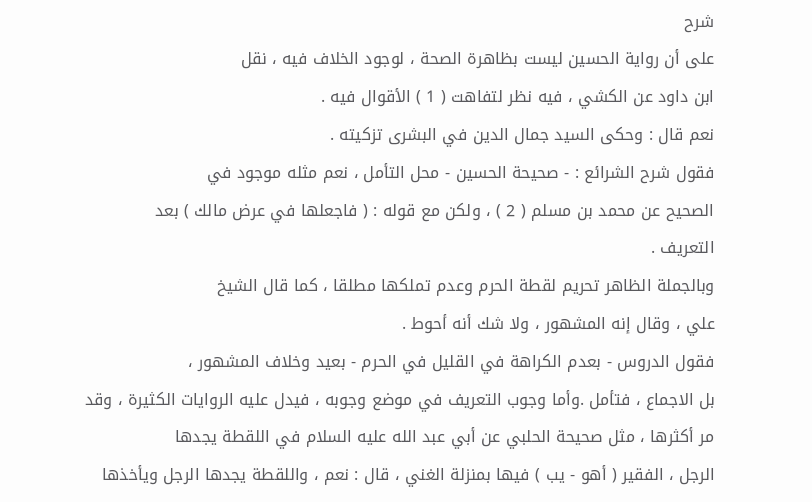شرح
على أن رواية الحسين ليست بظاهرة الصحة ، لوجود الخلاف فيه ، نقل
ابن داود عن الكشي ، فيه نظر لتفاهت ( 1 ) الأقوال فيه .
نعم قال : وحكى السيد جمال الدين في البشرى تزكيته .
فقول شرح الشرائع : - صحيحة الحسين - محل التأمل ، نعم مثله موجود في
الصحيح عن محمد بن مسلم ( 2 ) ، ولكن مع قوله : ( فاجعلها في عرض مالك ) بعد
التعريف .
وبالجملة الظاهر تحريم لقطة الحرم وعدم تملكها مطلقا ، كما قال الشيخ
علي ، وقال إنه المشهور ، ولا شك أنه أحوط .
فقول الدروس - بعدم الكراهة في القليل في الحرم - بعيد وخلاف المشهور ،
بل الاجماع ، فتأمل .وأما وجوب التعريف في موضع وجوبه ، فيدل عليه الروايات الكثيرة ، وقد
مر أكثرها ، مثل صحيحة الحلبي عن أبي عبد الله عليه السلام في اللقطة يجدها
الرجل ، الفقير ( أهو - يب ) فيها بمنزلة الغني ، قال : نعم ، واللقطة يجدها الرجل ويأخذها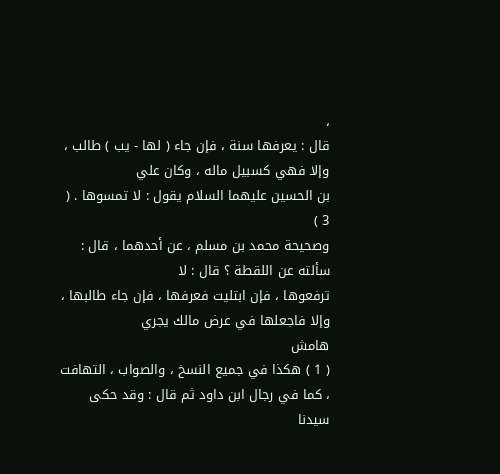،
قال : يعرفها سنة ، فإن جاء ( لها - يب ) طالب ، وإلا فهي كسبيل ماله ، وكان علي
بن الحسين عليهما السلام يقول : لا تمسوها . ( 3 )
وصحيحة محمد بن مسلم ، عن أحدهما ، قال : سألته عن اللقطة ؟ قال : لا
ترفعوها ، فإن ابتليت فعرفها ، فإن جاء طالبها ، وإلا فاجعلها في عرض مالك يجري
هامش
( 1 ) هكذا في جميع النسخ ، والصواب ، التهافت ، كما في رجال ابن داود ثم قال : وقد حكى سيدنا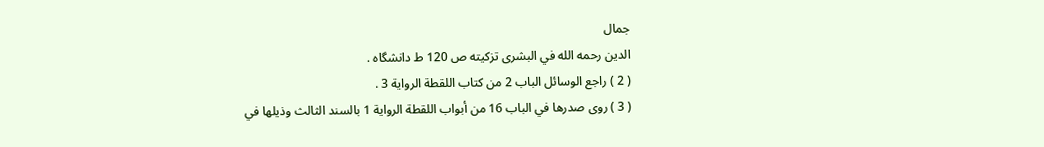جمال
الدين رحمه الله في البشرى تزكيته ص 120 ط دانشگاه .
( 2 ) راجع الوسائل الباب 2 من كتاب اللقطة الرواية 3 .
( 3 ) روى صدرها في الباب 16 من أبواب اللقطة الرواية 1 بالسند الثالث وذيلها في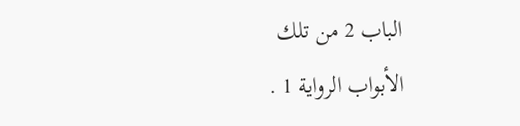الباب 2 من تلك
الأبواب الرواية 1 .